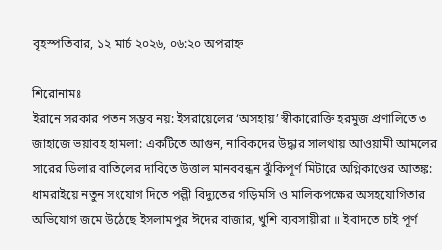বৃহস্পতিবার, ১২ মার্চ ২০২৬, ০৬:২০ অপরাহ্ন

শিরোনামঃ
ইরানে সরকার পতন সম্ভব নয়: ইসরায়েলের ‘অসহায়’ স্বীকারোক্তি হরমুজ প্রণালিতে ৩ জাহাজে ভয়াবহ হামলা: একটিতে আগুন, নাবিকদের উদ্ধার সালথায় আওয়ামী আমলের সারের ডিলার বাতিলের দাবিতে উত্তাল মানববন্ধন ঝুঁকিপূর্ণ মিটারে অগ্নিকাণ্ডের আতঙ্ক: ধামরাইয়ে নতুন সংযোগ দিতে পল্লী বিদ্যুতের গড়িমসি ও মালিকপক্ষের অসহযোগিতার অভিযোগ জমে উঠেছে ইসলামপুর ঈদের বাজার, খুশি ব্যবসায়ীরা ॥ ইবাদতে চাই পূর্ণ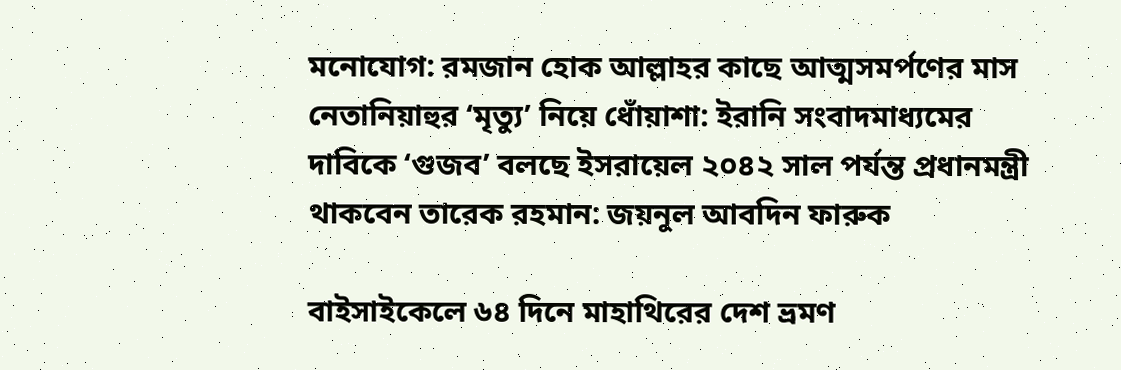মনোযোগ: রমজান হোক আল্লাহর কাছে আত্মসমর্পণের মাস নেতানিয়াহুর ‘মৃত্যু’ নিয়ে ধোঁয়াশা: ইরানি সংবাদমাধ্যমের দাবিকে ‘গুজব’ বলছে ইসরায়েল ২০৪২ সাল পর্যন্ত প্রধানমন্ত্রী থাকবেন তারেক রহমান: জয়নুল আবদিন ফারুক

বাইসাইকেলে ৬৪ দিনে মাহাথিরের দেশ ভ্রমণ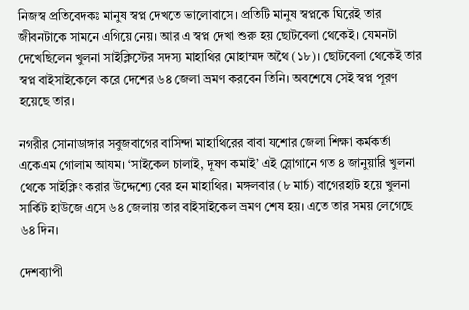নিজস্ব প্রতিবেদকঃ মানুষ স্বপ্ন দেখতে ভালোবাসে। প্রতিটি মানুষ স্বপ্নকে ঘিরেই তার জীবনটাকে সামনে এগিয়ে নেয়। আর এ স্বপ্ন দেখা শুরু হয় ছোটবেলা থেকেই। যেমনটা দেখেছিলেন খুলনা সাইক্লিস্টের সদস্য মাহাথির মোহাম্মদ অথৈ (১৮)। ছোটবেলা থেকেই তার স্বপ্ন বাইসাইকেলে করে দেশের ৬৪ জেলা ভ্রমণ করবেন তিনি। অবশেষে সেই স্বপ্ন পূরণ হয়েছে তার।

নগরীর সোনাডাঙ্গার সবুজবাগের বাসিন্দা মাহাথিরের বাবা যশোর জেলা শিক্ষা কর্মকর্তা একেএম গোলাম আযম। ‘সাইকেল চালাই, দূষণ কমাই’ এই স্লোগানে গত ৪ জানুয়ারি খুলনা থেকে সাইক্লিং করার উদ্দেশ্যে বের হন মাহাথির। মঙ্গলবার (৮ মার্চ) বাগেরহাট হয়ে খুলনা সার্কিট হাউজে এসে ৬৪ জেলায় তার বাইসাইকেল ভ্রমণ শেষ হয়। এতে তার সময় লেগেছে ৬৪ দিন।

দেশব্যাপী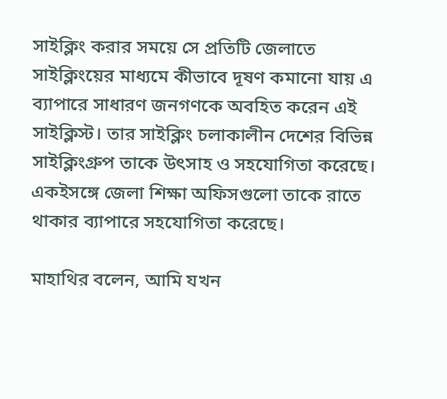সাইক্লিং করার সময়ে সে প্রতিটি জেলাতে সাইক্লিংয়ের মাধ্যমে কীভাবে দূষণ কমানো যায় এ ব্যাপারে সাধারণ জনগণকে অবহিত করেন এই সাইক্লিস্ট। তার সাইক্লিং চলাকালীন দেশের বিভিন্ন সাইক্লিংগ্রুপ তাকে উৎসাহ ও সহযোগিতা করেছে। একইসঙ্গে জেলা শিক্ষা অফিসগুলো তাকে রাতে থাকার ব্যাপারে সহযোগিতা করেছে।

মাহাথির বলেন, আমি যখন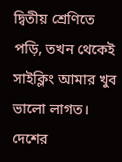দ্বিতীয় শ্রেণিতে পড়ি, তখন থেকেই সাইক্লিং আমার খুব ভালো লাগত। দেশের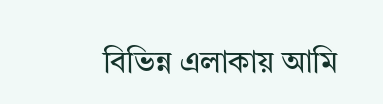বিভিন্ন এলাকায় আমি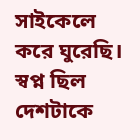সাইকেলে করে ঘুরেছি। স্বপ্ন ছিল দেশটাকে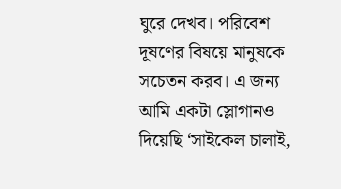ঘুরে দেখব। পরিবেশ দূষণের বিষয়ে মানুষকে সচেতন করব। এ জন্য আমি একটা স্লোগানও দিয়েছি ‘সাইকেল চালাই,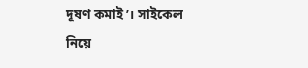দূষণ কমাই’। সাইকেল নিয়ে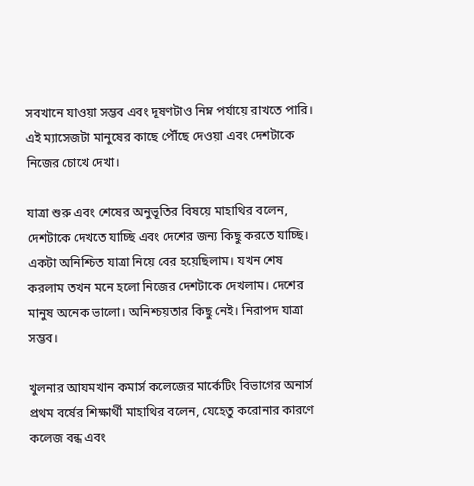সবখানে যাওয়া সম্ভব এবং দূষণটাও নিম্ন পর্যায়ে রাখতে পারি। এই ম্যাসেজটা মানুষের কাছে পৌঁছে দেওয়া এবং দেশটাকে নিজের চোখে দেখা।

যাত্রা শুরু এবং শেষের অনুভূতির বিষয়ে মাহাথির বলেন, দেশটাকে দেখতে যাচ্ছি এবং দেশের জন্য কিছু করতে যাচ্ছি। একটা অনিশ্চিত যাত্রা নিয়ে বের হয়েছিলাম। যখন শেষ করলাম তখন মনে হলো নিজের দেশটাকে দেখলাম। দেশের মানুষ অনেক ভালো। অনিশ্চয়তার কিছু নেই। নিরাপদ যাত্রা সম্ভব।

খুলনার আযমখান কমার্স কলেজের মার্কেটিং বিভাগের অনার্স প্রথম বর্ষের শিক্ষার্থী মাহাথির বলেন, যেহেতু করোনার কারণে কলেজ বন্ধ এবং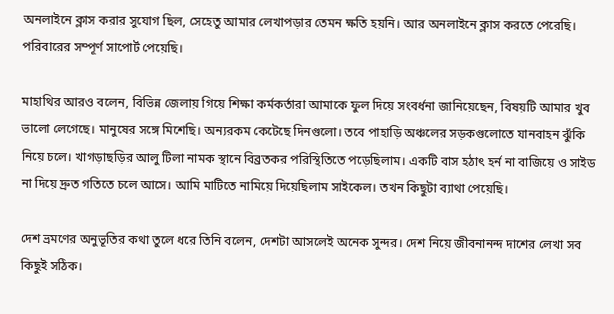অনলাইনে ক্লাস করার সুযোগ ছিল, সেহেতু আমার লেখাপড়ার তেমন ক্ষতি হয়নি। আর অনলাইনে ক্লাস করতে পেরেছি। পরিবারের সম্পূর্ণ সাপোর্ট পেয়েছি।

মাহাথির আরও বলেন, বিভিন্ন জেলায় গিয়ে শিক্ষা কর্মকর্তারা আমাকে ফুল দিয়ে সংবর্ধনা জানিয়েছেন, বিষয়টি আমার খুব ভালো লেগেছে। মানুষের সঙ্গে মিশেছি। অন্যরকম কেটেছে দিনগুলো। তবে পাহাড়ি অঞ্চলের সড়কগুলোতে যানবাহন ঝুঁকি নিয়ে চলে। খাগড়াছড়ির আলু টিলা নামক স্থানে বিব্রতকর পরিস্থিতিতে পড়েছিলাম। একটি বাস হঠাৎ হর্ন না বাজিয়ে ও সাইড না দিয়ে দ্রুত গতিতে চলে আসে। আমি মাটিতে নামিয়ে দিয়েছিলাম সাইকেল। তখন কিছুটা ব্যাথা পেয়েছি।

দেশ ভ্রমণের অনুভূতির কথা তুলে ধরে তিনি বলেন, দেশটা আসলেই অনেক সুন্দর। দেশ নিয়ে জীবনানন্দ দাশের লেখা সব কিছুই সঠিক।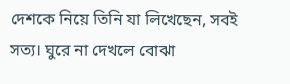দেশকে নিয়ে তিনি যা লিখেছেন, সবই সত্য। ঘুরে না দেখলে বোঝা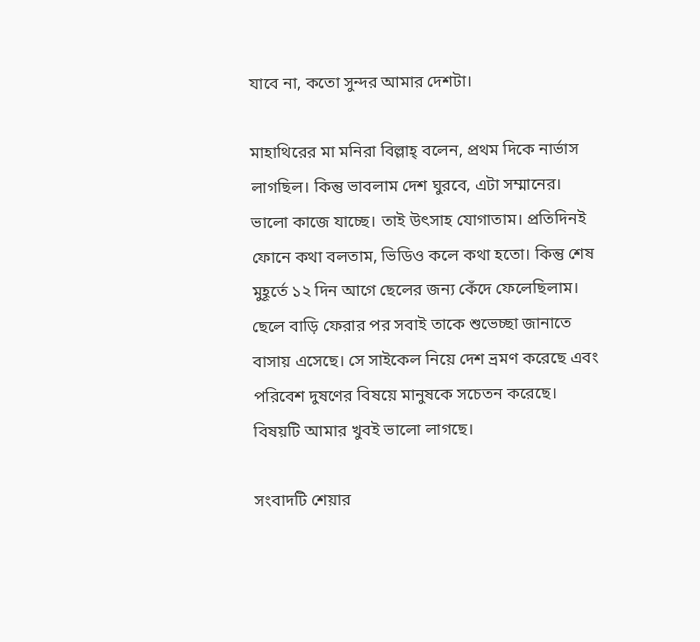যাবে না, কতো সুন্দর আমার দেশটা।

মাহাথিরের মা মনিরা বিল্লাহ্ বলেন, প্রথম দিকে নার্ভাস লাগছিল। কিন্তু ভাবলাম দেশ ঘুরবে, এটা সম্মানের। ভালো কাজে যাচ্ছে। তাই উৎসাহ যোগাতাম। প্রতিদিনই ফোনে কথা বলতাম, ভিডিও কলে কথা হতো। কিন্তু শেষ মুহূর্তে ১২ দিন আগে ছেলের জন্য কেঁদে ফেলেছিলাম। ছেলে বাড়ি ফেরার পর সবাই তাকে শুভেচ্ছা জানাতে বাসায় এসেছে। সে সাইকেল নিয়ে দেশ ভ্রমণ করেছে এবং পরিবেশ দুষণের বিষয়ে মানুষকে সচেতন করেছে। বিষয়টি আমার খুবই ভালো লাগছে।

সংবাদটি শেয়ার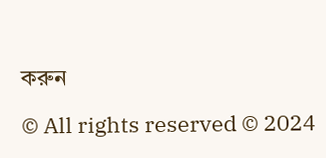করুন

© All rights reserved © 2024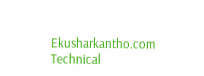Ekusharkantho.com
Technical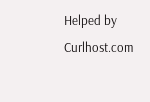Helped by Curlhost.com